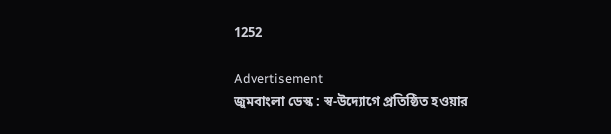1252

Advertisement
জুমবাংলা ডেস্ক : স্ব-উদ্যোগে প্রতিষ্ঠিত হওয়ার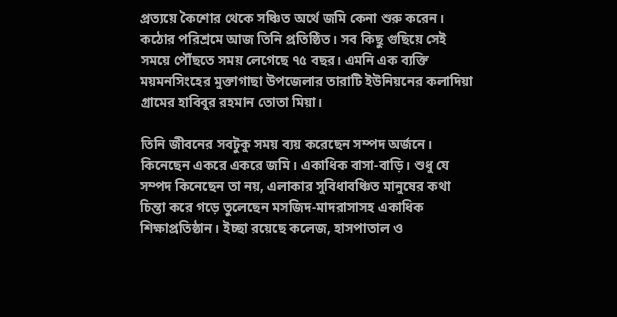প্রত্যয়ে কৈশোর থেকে সঞ্চিত অর্থে জমি কেনা শুরু করেন। কঠোর পরিশ্রমে আজ তিনি প্রতিষ্ঠিত। সব কিছু গুছিয়ে সেই সময়ে পৌঁছতে সময় লেগেছে ৭৫ বছর। এমনি এক ব্যক্তি ময়মনসিংহের মুক্তাগাছা উপজেলার তারাটি ইউনিয়নের কলাদিয়া গ্রামের হাবিবুর রহমান তোতা মিয়া।

তিনি জীবনের সবটুকু সময় ব্যয় করেছেন সম্পদ অর্জনে। কিনেছেন একরে একরে জমি। একাধিক বাসা-বাড়ি। শুধু যে সম্পদ কিনেছেন তা নয়, এলাকার সুবিধাবঞ্চিত মানুষের কথা চিন্তা করে গড়ে তুলেছেন মসজিদ-মাদরাসাসহ একাধিক শিক্ষাপ্রতিষ্ঠান। ইচ্ছা রয়েছে কলেজ, হাসপাতাল ও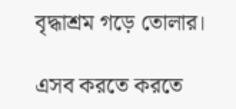বৃদ্ধাশ্রম গড়ে তোলার।

এসব করতে করতে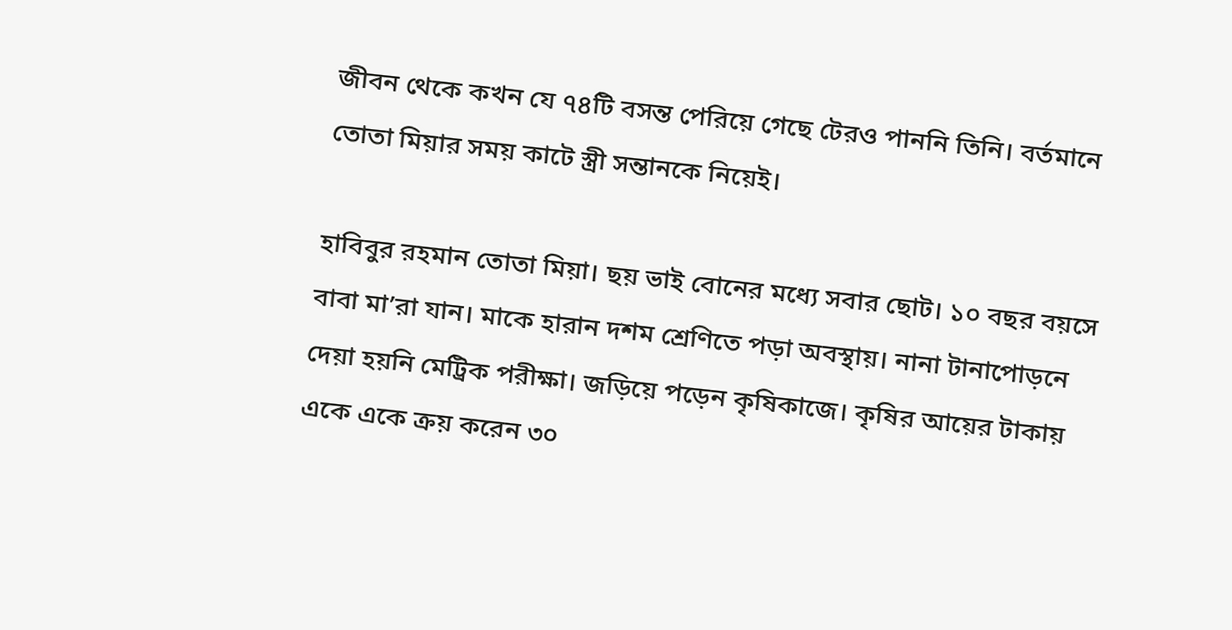জীবন থেকে কখন যে ৭৪টি বসন্ত পেরিয়ে গেছে টেরও পাননি তিনি। বর্তমানে তোতা মিয়ার সময় কাটে স্ত্রী সন্তানকে নিয়েই।

হাবিবুর রহমান তোতা মিয়া। ছয় ভাই বোনের মধ্যে সবার ছোট। ১০ বছর বয়সে বাবা মা’রা যান। মাকে হারান দশম শ্রেণিতে পড়া অবস্থায়। নানা টানাপোড়নে দেয়া হয়নি মেট্রিক পরীক্ষা। জড়িয়ে পড়েন কৃষিকাজে। কৃষির আয়ের টাকায় একে একে ক্রয় করেন ৩০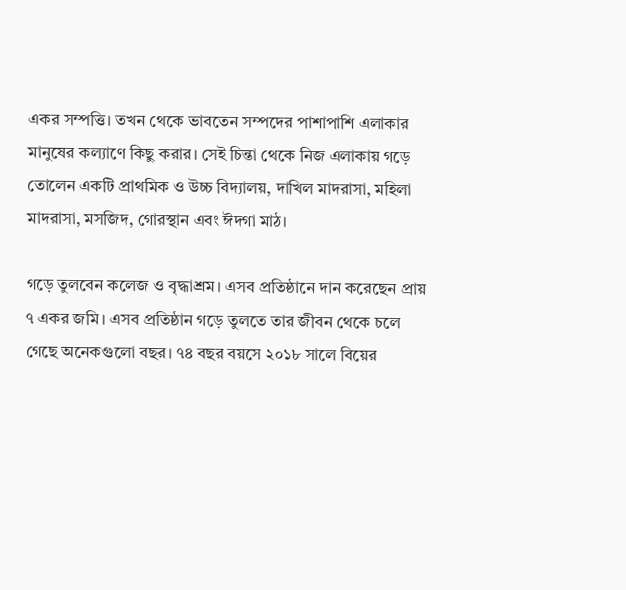একর সম্পত্তি। তখন থেকে ভাবতেন সম্পদের পাশাপাশি এলাকার মানুষের কল্যাণে কিছু করার। সেই চিন্তা থেকে নিজ এলাকায় গড়ে তোলেন একটি প্রাথমিক ও উচ্চ বিদ্যালয়, দাখিল মাদরাসা, মহিলা মাদরাসা, মসজিদ, গোরস্থান এবং ঈদগা মাঠ।

গড়ে তুলবেন কলেজ ও বৃদ্ধাশ্রম। এসব প্রতিষ্ঠানে দান করেছেন প্রায় ৭ একর জমি। এসব প্রতিষ্ঠান গড়ে তুলতে তার জীবন থেকে চলে গেছে অনেকগুলো বছর। ৭৪ বছর বয়সে ২০১৮ সালে বিয়ের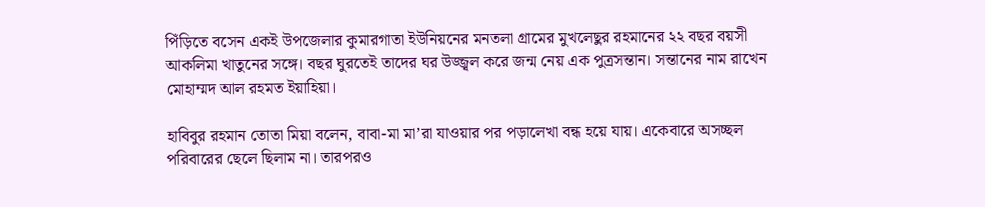পিঁড়িতে বসেন একই উপজেলার কুমারগাতা ইউনিয়নের মনতলা গ্রামের মুখলেছুর রহমানের ২২ বছর বয়সী আকলিমা খাতুনের সঙ্গে। বছর ঘুরতেই তাদের ঘর উজ্জ্বল করে জন্ম নেয় এক পুত্রসন্তান। সন্তানের নাম রাখেন মোহাম্মদ আল রহমত ইয়াহিয়া।

হাবিবুর রহমান তোতা মিয়া বলেন, বাবা-মা মা’রা যাওয়ার পর পড়ালেখা বন্ধ হয়ে যায়। একেবারে অসচ্ছল পরিবারের ছেলে ছিলাম না। তারপরও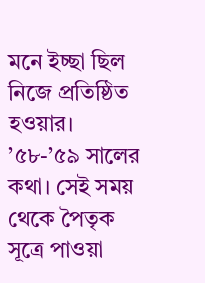মনে ইচ্ছা ছিল নিজে প্রতিষ্ঠিত হওয়ার। ’৫৮-’৫৯ সালের কথা। সেই সময় থেকে পৈতৃক সূত্রে পাওয়া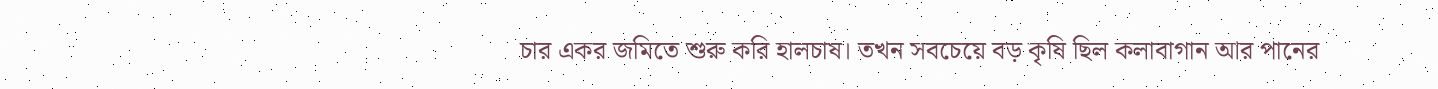চার একর জমিতে শুরু করি হালচাষ। তখন সবচেয়ে বড় কৃষি ছিল কলাবাগান আর পানের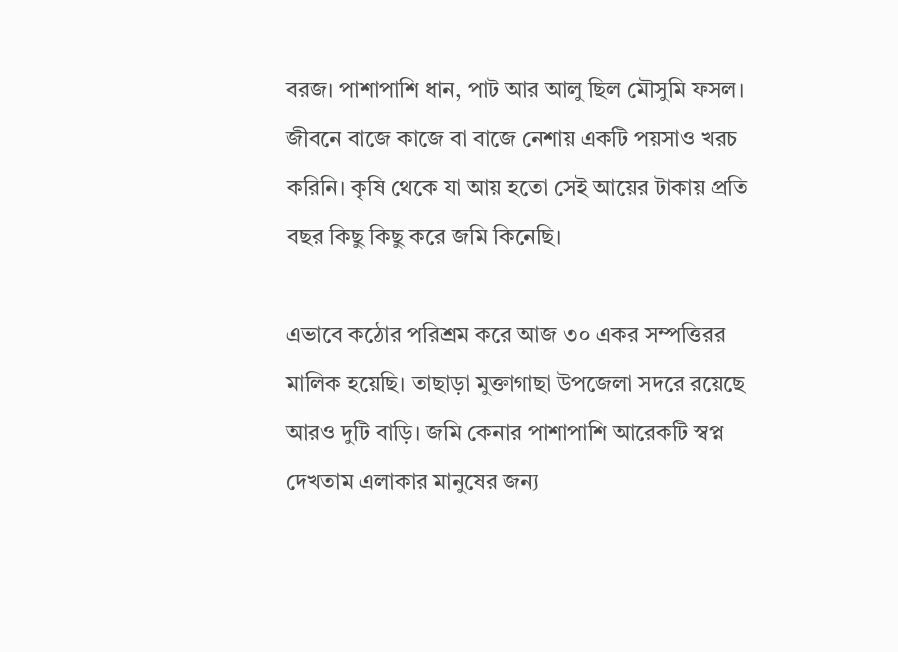বরজ। পাশাপাশি ধান, পাট আর আলু ছিল মৌসুমি ফসল। জীবনে বাজে কাজে বা বাজে নেশায় একটি পয়সাও খরচ করিনি। কৃষি থেকে যা আয় হতো সেই আয়ের টাকায় প্রতি বছর কিছু কিছু করে জমি কিনেছি।

এভাবে কঠোর পরিশ্রম করে আজ ৩০ একর সম্পত্তিরর মালিক হয়েছি। তাছাড়া মুক্তাগাছা উপজেলা সদরে রয়েছে আরও দুটি বাড়ি। জমি কেনার পাশাপাশি আরেকটি স্বপ্ন দেখতাম এলাকার মানুষের জন্য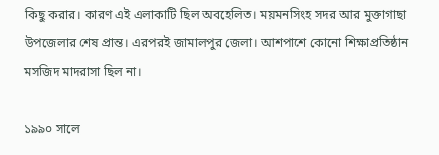কিছু করার। কারণ এই এলাকাটি ছিল অবহেলিত। ময়মনসিংহ সদর আর মুক্তাগাছা উপজেলার শেষ প্রান্ত। এরপরই জামালপুর জেলা। আশপাশে কোনো শিক্ষাপ্রতিষ্ঠান মসজিদ মাদরাসা ছিল না।

১৯৯০ সালে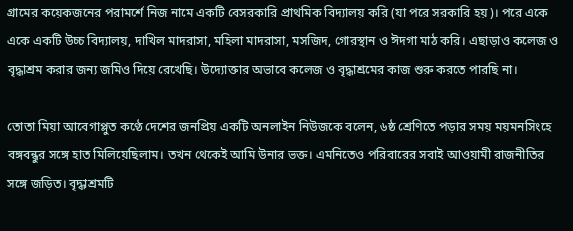গ্রামের কয়েকজনের পরামর্শে নিজ নামে একটি বেসরকারি প্রাথমিক বিদ্যালয় করি (যা পরে সরকারি হয়)। পরে একে একে একটি উচ্চ বিদ্যালয়, দাখিল মাদরাসা, মহিলা মাদরাসা, মসজিদ, গোরস্থান ও ঈদগা মাঠ করি। এছাড়াও কলেজ ও বৃদ্ধাশ্রম করার জন্য জমিও দিয়ে রেখেছি। উদ্যোক্তার অভাবে কলেজ ও বৃদ্ধাশ্রমের কাজ শুরু করতে পারছি না।

তোতা মিয়া আবেগাপ্লুত কণ্ঠে দেশের জনপ্রিয় একটি অনলাইন নিউজকে বলেন, ৬ষ্ঠ শ্রেণিতে পড়ার সময় ময়মনসিংহে বঙ্গবন্ধুর সঙ্গে হাত মিলিয়েছিলাম। তখন থেকেই আমি উনার ভক্ত। এমনিতেও পরিবারের সবাই আওয়ামী রাজনীতির সঙ্গে জড়িত। বৃদ্ধাশ্রমটি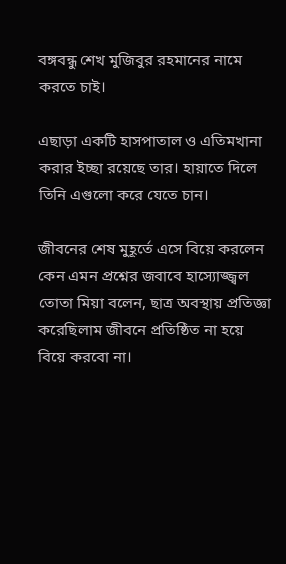বঙ্গবন্ধু শেখ মুজিবুর রহমানের নামে করতে চাই।

এছাড়া একটি হাসপাতাল ও এতিমখানা করার ইচ্ছা রয়েছে তার। হায়াতে দিলে তিনি এগুলো করে যেতে চান।

জীবনের শেষ মুহূর্তে এসে বিয়ে করলেন কেন এমন প্রশ্নের জবাবে হাস্যোজ্জ্বল তোতা মিয়া বলেন, ছাত্র অবস্থায় প্রতিজ্ঞা করেছিলাম জীবনে প্রতিষ্ঠিত না হয়ে বিয়ে করবো না।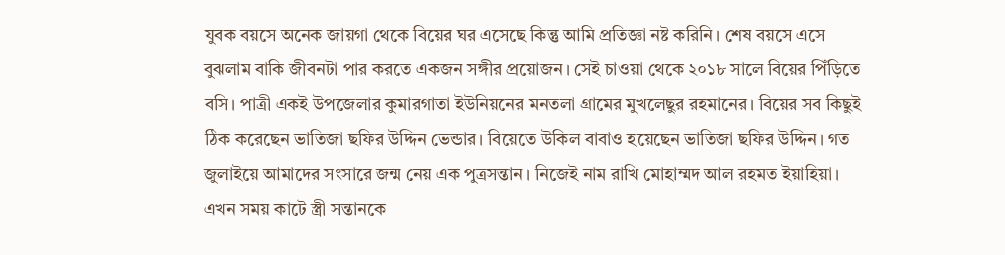যুবক বয়সে অনেক জায়গা থেকে বিয়ের ঘর এসেছে কিন্তু আমি প্রতিজ্ঞা নষ্ট করিনি। শেষ বয়সে এসে বুঝলাম বাকি জীবনটা পার করতে একজন সঙ্গীর প্রয়োজন। সেই চাওয়া থেকে ২০১৮ সালে বিয়ের পিঁড়িতে বসি। পাত্রী একই উপজেলার কুমারগাতা ইউনিয়নের মনতলা গ্রামের মুখলেছুর রহমানের। বিয়ের সব কিছুই ঠিক করেছেন ভাতিজা ছফির উদ্দিন ভেন্ডার। বিয়েতে উকিল বাবাও হয়েছেন ভাতিজা ছফির উদ্দিন। গত জুলাইয়ে আমাদের সংসারে জন্ম নেয় এক পুত্রসন্তান। নিজেই নাম রাখি মোহাম্মদ আল রহমত ইয়াহিয়া। এখন সময় কাটে স্ত্রী সন্তানকে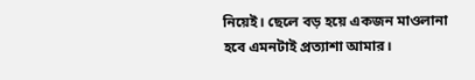নিয়েই। ছেলে বড় হয়ে একজন মাওলানা হবে এমনটাই প্রত্যাশা আমার।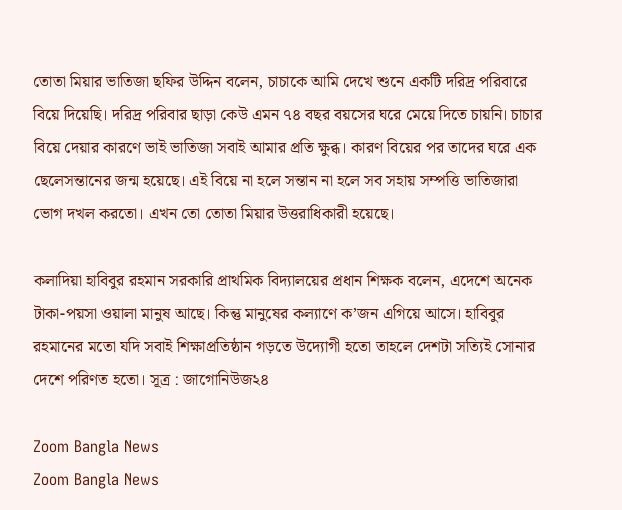তোতা মিয়ার ভাতিজা ছফির উদ্দিন বলেন, চাচাকে আমি দেখে শুনে একটি দরিদ্র পরিবারে বিয়ে দিয়েছি। দরিদ্র পরিবার ছাড়া কেউ এমন ৭৪ বছর বয়সের ঘরে মেয়ে দিতে চায়নি। চাচার বিয়ে দেয়ার কারণে ভাই ভাতিজা সবাই আমার প্রতি ক্ষুব্ধ। কারণ বিয়ের পর তাদের ঘরে এক ছেলেসন্তানের জন্ম হয়েছে। এই বিয়ে না হলে সন্তান না হলে সব সহায় সম্পত্তি ভাতিজারা ভোগ দখল করতো। এখন তো তোতা মিয়ার উত্তরাধিকারী হয়েছে।

কলাদিয়া হাবিবুর রহমান সরকারি প্রাথমিক বিদ্যালয়ের প্রধান শিক্ষক বলেন, এদেশে অনেক টাকা-পয়সা ওয়ালা মানুষ আছে। কিন্তু মানুষের কল্যাণে ক’জন এগিয়ে আসে। হাবিবুর রহমানের মতো যদি সবাই শিক্ষাপ্রতিষ্ঠান গড়তে উদ্যোগী হতো তাহলে দেশটা সত্যিই সোনার দেশে পরিণত হতো। সূত্র : জাগোনিউজ২৪

Zoom Bangla News
Zoom Bangla News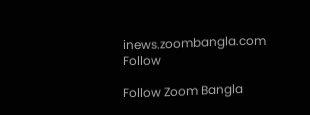inews.zoombangla.com
Follow

Follow Zoom Bangla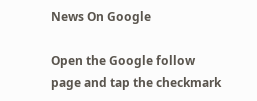News On Google

Open the Google follow page and tap the checkmark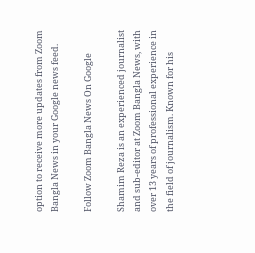option to receive more updates from Zoom Bangla News in your Google news feed.

Follow Zoom Bangla News On Google

Shamim Reza is an experienced journalist and sub-editor at Zoom Bangla News, with over 13 years of professional experience in the field of journalism. Known for his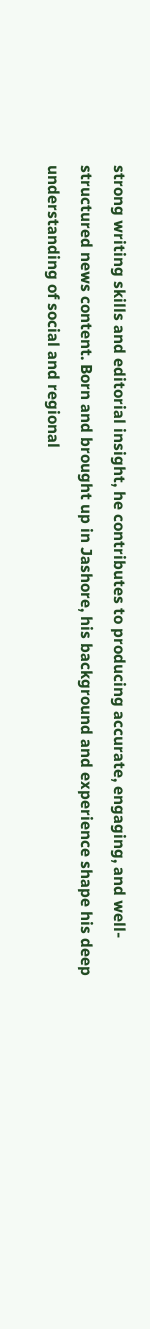strong writing skills and editorial insight, he contributes to producing accurate, engaging, and well-structured news content. Born and brought up in Jashore, his background and experience shape his deep understanding of social and regional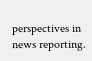perspectives in news reporting.